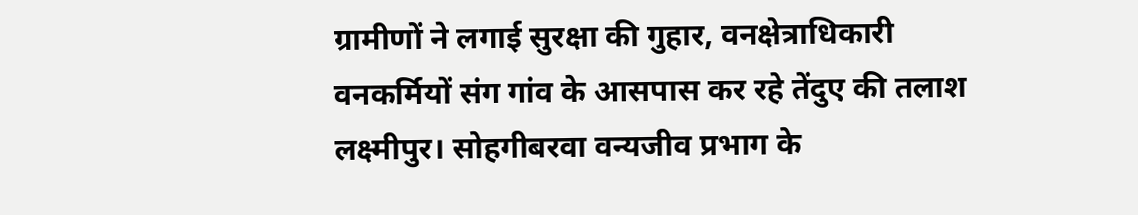ग्रामीणों ने लगाई सुरक्षा की गुहार, वनक्षेत्राधिकारी वनकर्मियों संग गांव के आसपास कर रहे तेंदुए की तलाश
लक्ष्मीपुर। सोहगीबरवा वन्यजीव प्रभाग के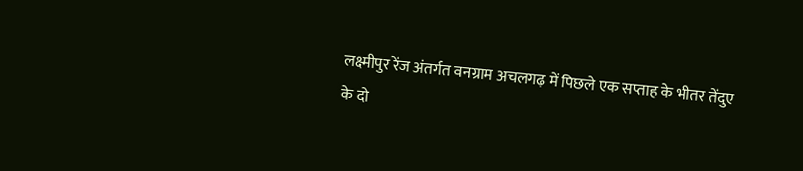लक्ष्मीपुर रेंज अंतर्गत वनग्राम अचलगढ़ में पिछले एक सप्ताह के भीतर तेंदुए के दो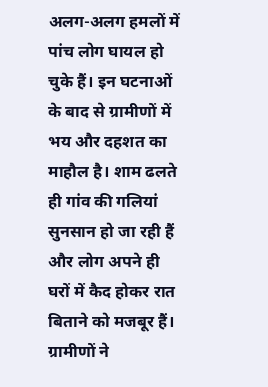अलग-अलग हमलों में पांच लोग घायल हो चुके हैं। इन घटनाओं के बाद से ग्रामीणों में भय और दहशत का माहौल है। शाम ढलते ही गांव की गलियां सुनसान हो जा रही हैं और लोग अपने ही घरों में कैद होकर रात बिताने को मजबूर हैं। ग्रामीणों ने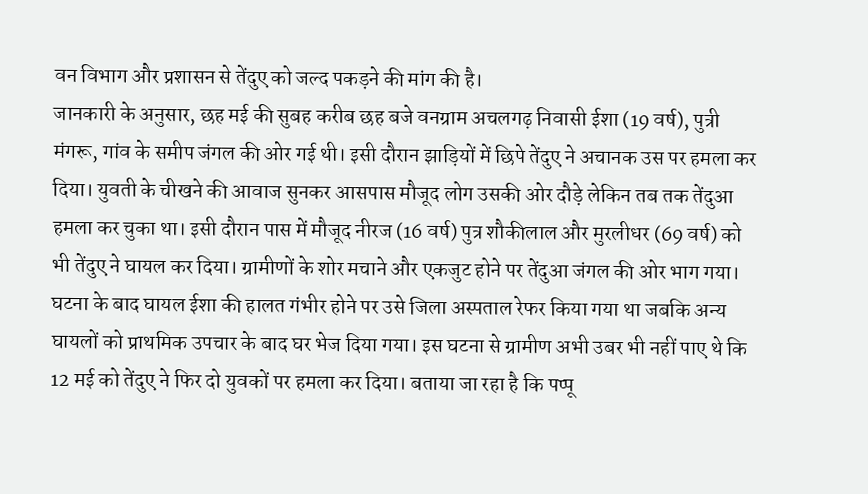वन विभाग और प्रशासन से तेंदुए को जल्द पकड़ने की मांग की है।
जानकारी के अनुसार, छह मई की सुबह करीब छह बजे वनग्राम अचलगढ़ निवासी ईशा (19 वर्ष), पुत्री मंगरू, गांव के समीप जंगल की ओर गई थी। इसी दौरान झाड़ियों में छिपे तेंदुए ने अचानक उस पर हमला कर दिया। युवती के चीखने की आवाज सुनकर आसपास मौजूद लोग उसकी ओर दौड़े लेकिन तब तक तेंदुआ हमला कर चुका था। इसी दौरान पास में मौजूद नीरज (16 वर्ष) पुत्र शौकीलाल और मुरलीधर (69 वर्ष) को भी तेंदुए ने घायल कर दिया। ग्रामीणों के शोर मचाने और एकजुट होने पर तेंदुआ जंगल की ओर भाग गया।
घटना के बाद घायल ईशा की हालत गंभीर होने पर उसे जिला अस्पताल रेफर किया गया था जबकि अन्य घायलों को प्राथमिक उपचार के बाद घर भेज दिया गया। इस घटना से ग्रामीण अभी उबर भी नहीं पाए थे कि 12 मई को तेंदुए ने फिर दो युवकों पर हमला कर दिया। बताया जा रहा है कि पप्पू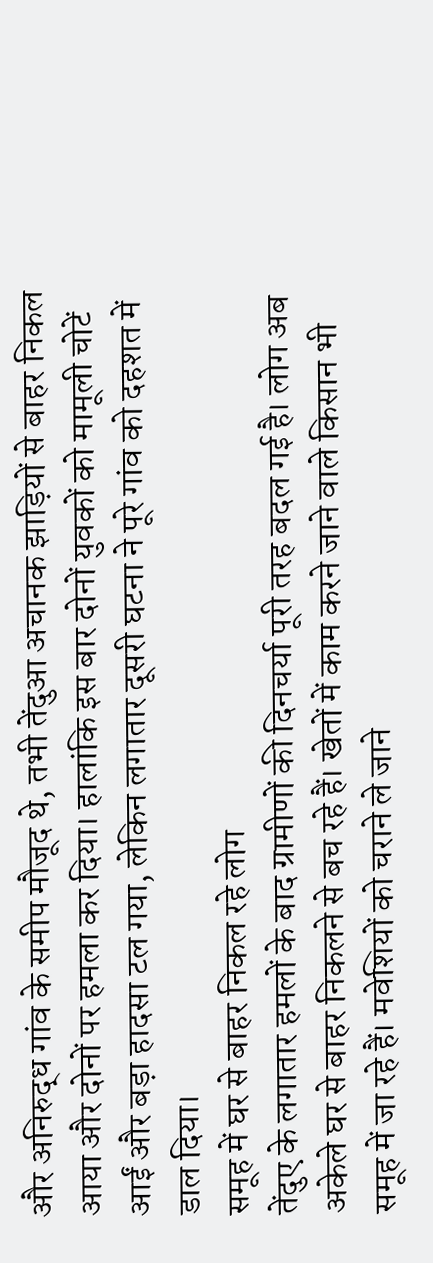और अनिरुद्ध गांव के समीप मौजूद थे, तभी तेंदुआ अचानक झाड़ियों से बाहर निकल आया और दोनों पर हमला कर दिया। हालांकि इस बार दोनों युवकों को मामूली चोटें आईं और बड़ा हादसा टल गया, लेकिन लगातार दूसरी घटना ने पूरे गांव को दहशत में डाल दिया।
समूह में घर से बाहर निकल रहे लोग
तेंदुए के लगातार हमलों के बाद ग्रामीणों की दिनचर्या पूरी तरह बदल गई है। लोग अब अकेले घर से बाहर निकलने से बच रहे हैं। खेतों में काम करने जाने वाले किसान भी समूह में जा रहे हैं। मवेशियों को चराने ले जाने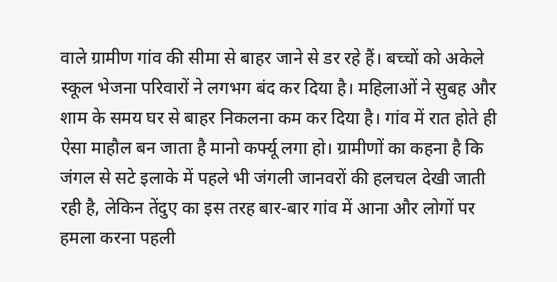वाले ग्रामीण गांव की सीमा से बाहर जाने से डर रहे हैं। बच्चों को अकेले स्कूल भेजना परिवारों ने लगभग बंद कर दिया है। महिलाओं ने सुबह और शाम के समय घर से बाहर निकलना कम कर दिया है। गांव में रात होते ही ऐसा माहौल बन जाता है मानो कर्फ्यू लगा हो। ग्रामीणों का कहना है कि जंगल से सटे इलाके में पहले भी जंगली जानवरों की हलचल देखी जाती रही है, लेकिन तेंदुए का इस तरह बार-बार गांव में आना और लोगों पर हमला करना पहली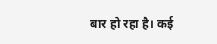बार हो रहा है। कई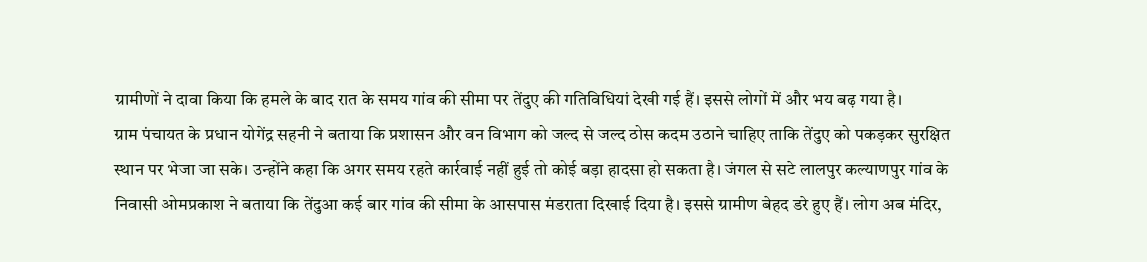ग्रामीणों ने दावा किया कि हमले के बाद रात के समय गांव की सीमा पर तेंदुए की गतिविधियां देखी गई हैं। इससे लोगों में और भय बढ़ गया है।
ग्राम पंचायत के प्रधान योगेंद्र सहनी ने बताया कि प्रशासन और वन विभाग को जल्द से जल्द ठोस कदम उठाने चाहिए ताकि तेंदुए को पकड़कर सुरक्षित स्थान पर भेजा जा सके। उन्होंने कहा कि अगर समय रहते कार्रवाई नहीं हुई तो कोई बड़ा हादसा हो सकता है। जंगल से सटे लालपुर कल्याणपुर गांव के निवासी ओमप्रकाश ने बताया कि तेंदुआ कई बार गांव की सीमा के आसपास मंडराता दिखाई दिया है। इससे ग्रामीण बेहद डरे हुए हैं। लोग अब मंदिर,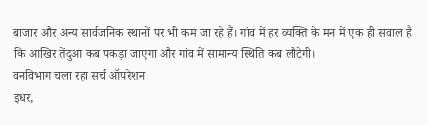बाजार और अन्य सार्वजनिक स्थानों पर भी कम जा रहे हैं। गांव में हर व्यक्ति के मन में एक ही सवाल है कि आखिर तेंदुआ कब पकड़ा जाएगा और गांव में सामान्य स्थिति कब लौटेगी।
वनविभाग चला रहा सर्च ऑपरेशन
इधर,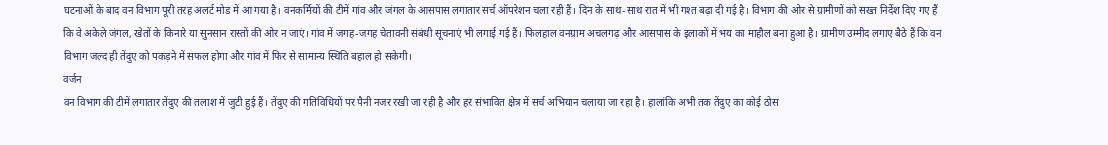घटनाओं के बाद वन विभाग पूरी तरह अलर्ट मोड में आ गया है। वनकर्मियों की टीमें गांव और जंगल के आसपास लगातार सर्च ऑपरेशन चला रही हैं। दिन के साथ-साथ रात में भी गश्त बढ़ा दी गई है। विभाग की ओर से ग्रामीणों को सख्त निर्देश दिए गए हैं कि वे अकेले जंगल, खेतों के किनारे या सुनसान रास्तों की ओर न जाएं। गांव में जगह-जगह चेतावनी संबंधी सूचनाएं भी लगाई गई हैं। फिलहाल वनग्राम अचलगढ़ और आसपास के इलाकों में भय का माहौल बना हुआ है। ग्रामीण उम्मीद लगाए बैठे हैं कि वन विभाग जल्द ही तेंदुए को पकड़ने में सफल होगा और गांव में फिर से सामान्य स्थिति बहाल हो सकेगी।
वर्जन
वन विभाग की टीमें लगातार तेंदुए की तलाश में जुटी हुई हैं। तेंदुए की गतिविधियों पर पैनी नजर रखी जा रही है और हर संभावित क्षेत्र में सर्च अभियान चलाया जा रहा है। हालांकि अभी तक तेंदुए का कोई ठोस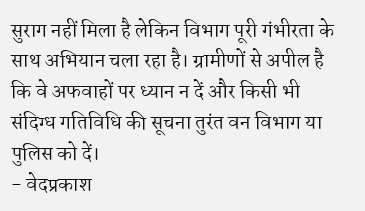सुराग नहीं मिला है लेकिन विभाग पूरी गंभीरता के साथ अभियान चला रहा है। ग्रामीणों से अपील है कि वे अफवाहों पर ध्यान न दें और किसी भी संदिग्ध गतिविधि की सूचना तुरंत वन विभाग या पुलिस को दें।
- वेदप्रकाश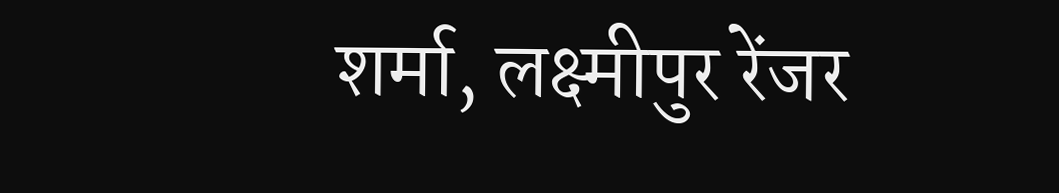शर्मा, लक्ष्मीपुर रेंजर